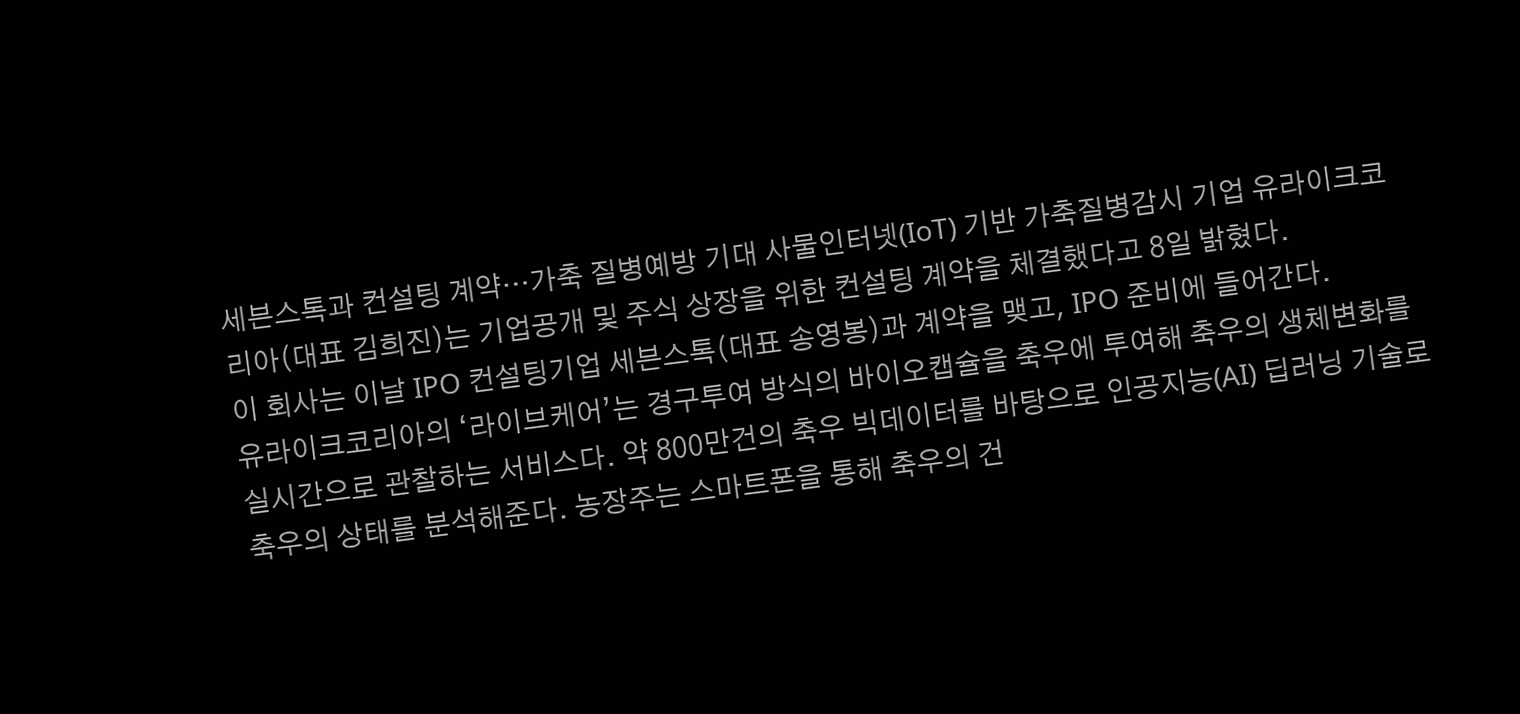세븐스톡과 컨설팅 계약…가축 질병예방 기대 사물인터넷(IoT) 기반 가축질병감시 기업 유라이크코리아(대표 김희진)는 기업공개 및 주식 상장을 위한 컨설팅 계약을 체결했다고 8일 밝혔다.
이 회사는 이날 IPO 컨설팅기업 세븐스톡(대표 송영봉)과 계약을 맺고, IPO 준비에 들어간다.
유라이크코리아의 ‘라이브케어’는 경구투여 방식의 바이오캡슐을 축우에 투여해 축우의 생체변화를 실시간으로 관찰하는 서비스다. 약 800만건의 축우 빅데이터를 바탕으로 인공지능(AI) 딥러닝 기술로 축우의 상태를 분석해준다. 농장주는 스마트폰을 통해 축우의 건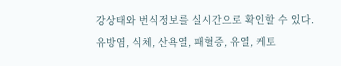강상태와 번식정보를 실시간으로 확인할 수 있다.
유방염, 식체, 산욕열, 패혈증, 유열, 케토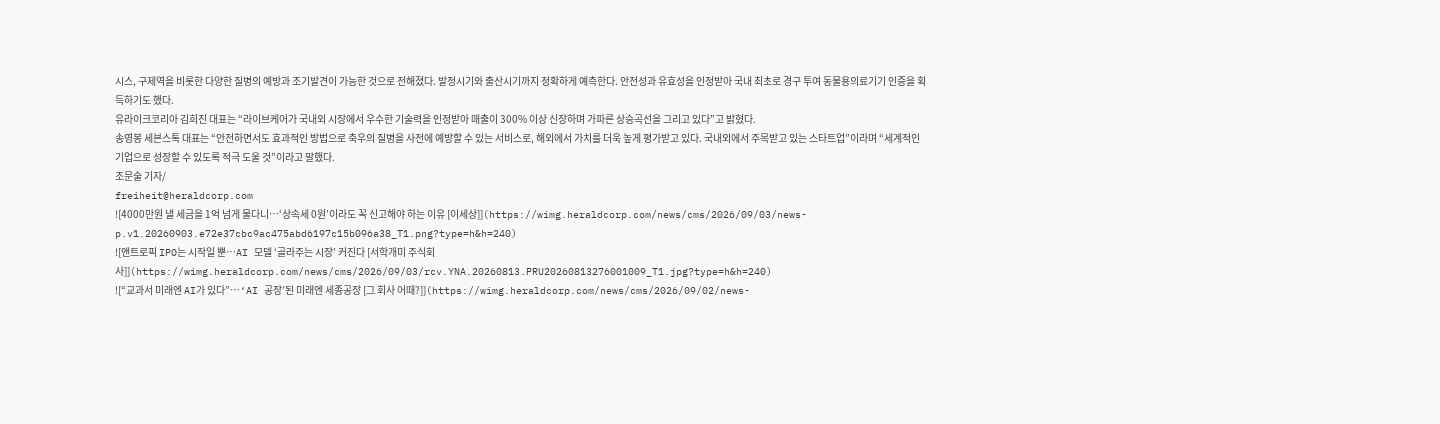시스, 구제역을 비롯한 다양한 질병의 예방과 조기발견이 가능한 것으로 전해졌다. 발정시기와 출산시기까지 정확하게 예측한다. 안전성과 유효성을 인정받아 국내 최초로 경구 투여 동물용의료기기 인증을 획득하기도 했다.
유라이크코리아 김희진 대표는 “라이브케어가 국내외 시장에서 우수한 기술력을 인정받아 매출이 300% 이상 신장하며 가파른 상승곡선을 그리고 있다”고 밝혔다.
송영봉 세븐스톡 대표는 “안전하면서도 효과적인 방법으로 축우의 질병을 사전에 예방할 수 있는 서비스로, 해외에서 가치를 더욱 높게 평가받고 있다. 국내외에서 주목받고 있는 스타트업”이라며 “세계적인 기업으로 성장할 수 있도록 적극 도울 것”이라고 말했다.
조문술 기자/
freiheit@heraldcorp.com
![4000만원 낼 세금을 1억 넘게 물다니…‘상속세 0원’이라도 꼭 신고해야 하는 이유 [이세상]](https://wimg.heraldcorp.com/news/cms/2026/09/03/news-p.v1.20260903.e72e37cbc9ac475abd6197c15b096a38_T1.png?type=h&h=240)
![앤트로픽 IPO는 시작일 뿐…AI 모델 ‘골라주는 시장’ 커진다 [서학개미 주식회사]](https://wimg.heraldcorp.com/news/cms/2026/09/03/rcv.YNA.20260813.PRU20260813276001009_T1.jpg?type=h&h=240)
![“교과서 미래엔 AI가 있다”…‘AI 공장’된 미래엔 세종공장 [그 회사 어때?]](https://wimg.heraldcorp.com/news/cms/2026/09/02/news-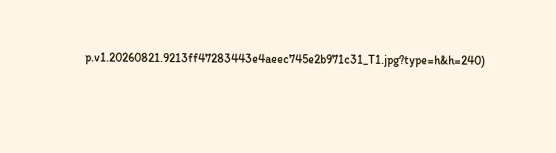p.v1.20260821.9213ff47283443e4aeec745e2b971c31_T1.jpg?type=h&h=240)